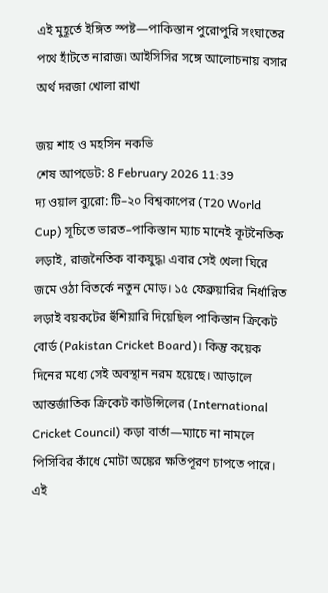এই মুহূর্তে ইঙ্গিত স্পষ্ট—পাকিস্তান পুরোপুরি সংঘাতের পথে হাঁটতে নারাজ৷ আইসিসির সঙ্গে আলোচনায় বসার অর্থ দরজা খোলা রাখা

জয় শাহ ও মহসিন নকভি
শেষ আপডেট: 8 February 2026 11:39
দ্য ওয়াল ব্যুরো: টি–২০ বিশ্বকাপের (T20 World Cup) সূচিতে ভারত–পাকিস্তান ম্যাচ মানেই কূটনৈতিক লড়াই, রাজনৈতিক বাকযুদ্ধ৷ এবার সেই খেলা ঘিরে জমে ওঠা বিতর্কে নতুন মোড়। ১৫ ফেব্রুয়ারির নির্ধারিত লড়াই বয়কটের হুঁশিয়ারি দিয়েছিল পাকিস্তান ক্রিকেট বোর্ড (Pakistan Cricket Board)। কিন্তু কয়েক দিনের মধ্যে সেই অবস্থান নরম হয়েছে। আড়ালে আন্তর্জাতিক ক্রিকেট কাউন্সিলের (International Cricket Council) কড়া বার্তা—ম্যাচে না নামলে পিসিবির কাঁধে মোটা অঙ্কের ক্ষতিপূরণ চাপতে পারে।
এই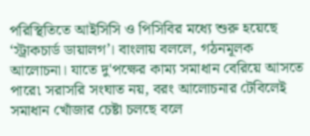পরিস্থিতিতে আইসিসি ও পিসিবির মধ্যে শুরু হয়েছে ‘স্ট্রাকচার্ড ডায়ালগ’। বাংলায় বললে, গঠনমূলক আলোচনা। যাতে দু'পক্ষের কাম্য সমাধান বেরিয়ে আসতে পারে৷ সরাসরি সংঘাত নয়, বরং আলোচনার টেবিলেই সমাধান খোঁজার চেষ্টা চলছে বলে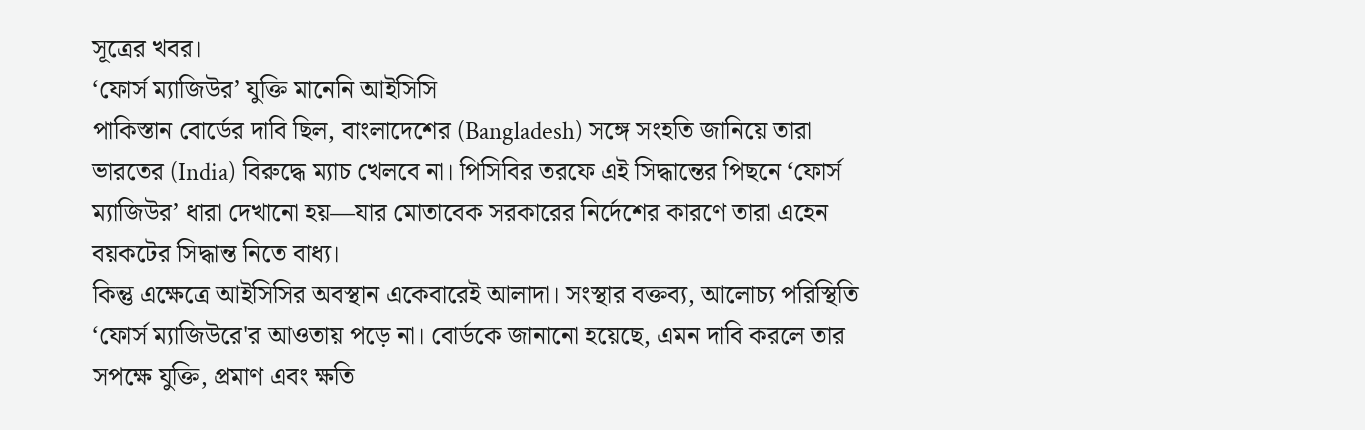সূত্রের খবর।
‘ফোর্স ম্যাজিউর’ যুক্তি মানেনি আইসিসি
পাকিস্তান বোর্ডের দাবি ছিল, বাংলাদেশের (Bangladesh) সঙ্গে সংহতি জানিয়ে তারা ভারতের (India) বিরুদ্ধে ম্যাচ খেলবে না। পিসিবির তরফে এই সিদ্ধান্তের পিছনে ‘ফোর্স ম্যাজিউর’ ধারা দেখানো হয়—যার মোতাবেক সরকারের নির্দেশের কারণে তারা এহেন বয়কটের সিদ্ধান্ত নিতে বাধ্য।
কিন্তু এক্ষেত্রে আইসিসির অবস্থান একেবারেই আলাদা। সংস্থার বক্তব্য, আলোচ্য পরিস্থিতি ‘ফোর্স ম্যাজিউরে'র আওতায় পড়ে না। বোর্ডকে জানানো হয়েছে, এমন দাবি করলে তার সপক্ষে যুক্তি, প্রমাণ এবং ক্ষতি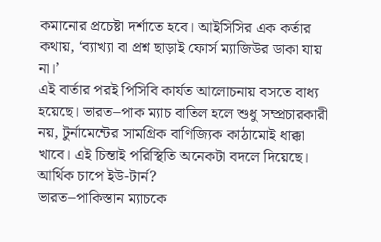কমানোর প্রচেষ্টা দর্শাতে হবে। আইসিসির এক কর্তার কথায়, ‘ব্যাখ্যা বা প্রশ্ন ছাড়াই ফোর্স ম্যাজিউর ডাকা যায় না।’
এই বার্তার পরই পিসিবি কার্যত আলোচনায় বসতে বাধ্য হয়েছে। ভারত–পাক ম্যাচ বাতিল হলে শুধু সম্প্রচারকারী নয়, টুর্নামেন্টের সামগ্রিক বাণিজ্যিক কাঠামোই ধাক্কা খাবে। এই চিন্তাই পরিস্থিতি অনেকটা বদলে দিয়েছে।
আর্থিক চাপে ইউ-টার্ন?
ভারত–পাকিস্তান ম্যাচকে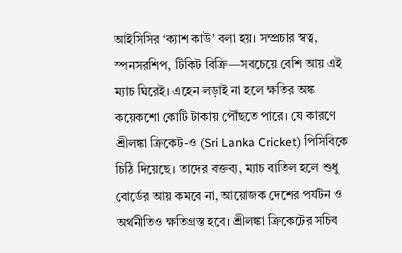আইসিসির ‘ক্যাশ কাউ’ বলা হয়। সম্প্রচার স্বত্ব, স্পনসরশিপ, টিকিট বিক্রি—সবচেয়ে বেশি আয় এই ম্যাচ ঘিরেই। এহেন লড়াই না হলে ক্ষতির অঙ্ক কয়েকশো কোটি টাকায় পৌঁছতে পারে। যে কারণে শ্রীলঙ্কা ক্রিকেট-ও (Sri Lanka Cricket) পিসিবিকে চিঠি দিয়েছে। তাদের বক্তব্য, ম্যাচ বাতিল হলে শুধু বোর্ডের আয় কমবে না, আয়োজক দেশের পর্যটন ও অর্থনীতিও ক্ষতিগ্রস্ত হবে। শ্রীলঙ্কা ক্রিকেটের সচিব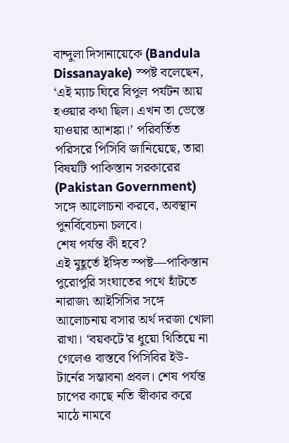বান্দুলা দিসানায়েকে (Bandula Dissanayake) স্পষ্ট বলেছেন, ‘এই ম্যাচ ঘিরে বিপুল পর্যটন আয় হওয়ার কথা ছিল। এখন তা ভেস্তে যাওয়ার আশঙ্কা।’ পরিবর্তিত পরিসরে পিসিবি জানিয়েছে, তারা বিষয়টি পাকিস্তান সরকারের (Pakistan Government) সঙ্গে আলোচনা করবে, অবস্থান পুনর্বিবেচনা চলবে।
শেষ পর্যন্ত কী হবে?
এই মুহূর্তে ইঙ্গিত স্পষ্ট—পাকিস্তান পুরোপুরি সংঘাতের পথে হাঁটতে নারাজ৷ আইসিসির সঙ্গে আলোচনায় বসার অর্থ দরজা খোলা রাখা। ‘বয়কটে'র ধুয়ো থিতিয়ে না গেলেও বাস্তবে পিসিবির ইউ-টার্নের সম্ভাবনা প্রবল। শেষ পর্যন্ত চাপের কাছে নতি স্বীকার করে মাঠে নামবে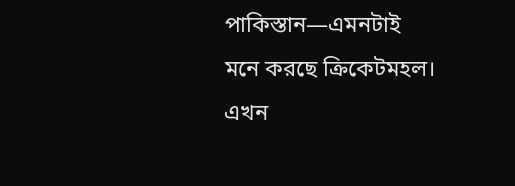পাকিস্তান—এমনটাই মনে করছে ক্রিকেটমহল। এখন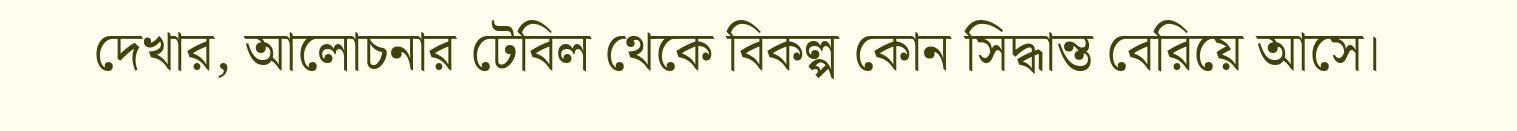দেখার, আলোচনার টেবিল থেকে বিকল্প কোন সিদ্ধান্ত বেরিয়ে আসে।